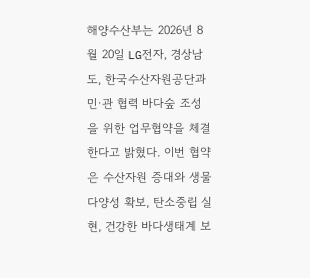해양수산부는 2026년 8월 20일 LG전자, 경상남도, 한국수산자원공단과 민·관 협력 바다숲 조성을 위한 업무협약을 체결한다고 밝혔다. 이번 협약은 수산자원 증대와 생물다양성 확보, 탄소중립 실현, 건강한 바다생태계 보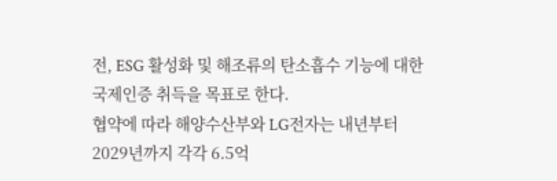전, ESG 활성화 및 해조류의 탄소흡수 기능에 대한 국제인증 취득을 목표로 한다.
협약에 따라 해양수산부와 LG전자는 내년부터 2029년까지 각각 6.5억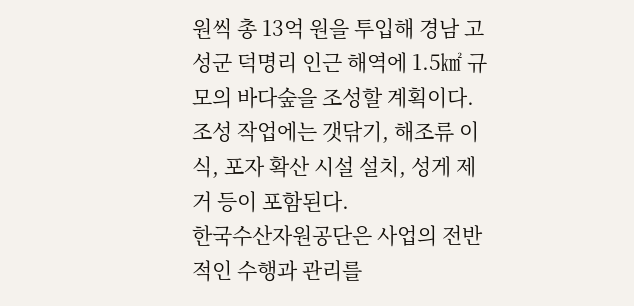원씩 총 13억 원을 투입해 경남 고성군 덕명리 인근 해역에 1.5㎢ 규모의 바다숲을 조성할 계획이다.
조성 작업에는 갯닦기, 해조류 이식, 포자 확산 시설 설치, 성게 제거 등이 포함된다.
한국수산자원공단은 사업의 전반적인 수행과 관리를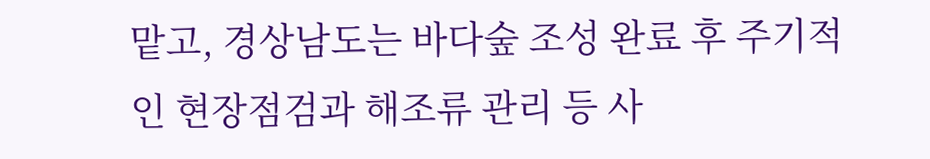맡고, 경상남도는 바다숲 조성 완료 후 주기적인 현장점검과 해조류 관리 등 사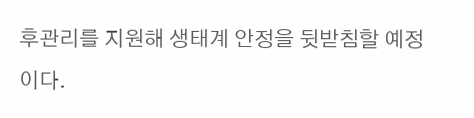후관리를 지원해 생태계 안정을 뒷받침할 예정이다.